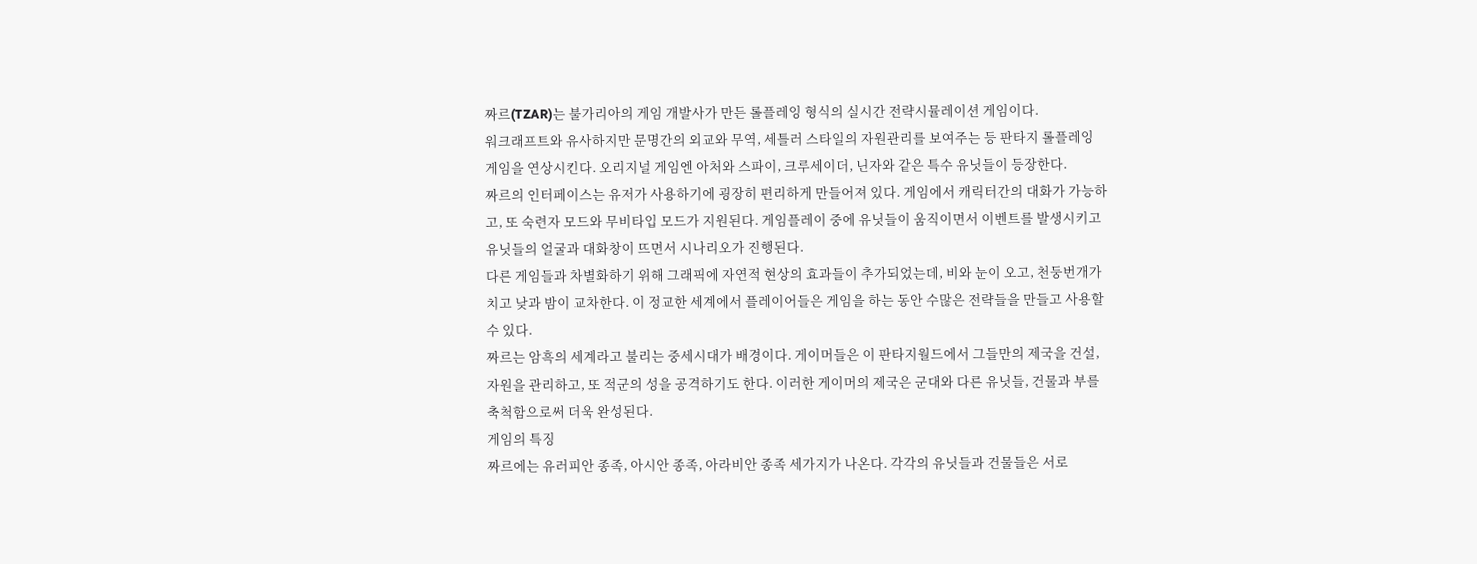짜르(TZAR)는 불가리아의 게임 개발사가 만든 롤플레잉 형식의 실시간 전략시뮬레이션 게임이다.
워크래프트와 유사하지만 문명간의 외교와 무역, 세틀러 스타일의 자원관리를 보여주는 등 판타지 롤플레잉 게임을 연상시킨다. 오리지널 게임엔 아처와 스파이, 크루세이더, 닌자와 같은 특수 유닛들이 등장한다.
짜르의 인터페이스는 유저가 사용하기에 굉장히 편리하게 만들어져 있다. 게임에서 캐릭터간의 대화가 가능하고, 또 숙련자 모드와 무비타입 모드가 지원된다. 게임플레이 중에 유닛들이 움직이면서 이벤트를 발생시키고 유닛들의 얼굴과 대화창이 뜨면서 시나리오가 진행된다.
다른 게임들과 차별화하기 위해 그래픽에 자연적 현상의 효과들이 추가되었는데, 비와 눈이 오고, 천둥번개가 치고 낮과 밤이 교차한다. 이 정교한 세계에서 플레이어들은 게임을 하는 동안 수많은 전략들을 만들고 사용할 수 있다.
짜르는 암흑의 세계라고 불리는 중세시대가 배경이다. 게이머들은 이 판타지월드에서 그들만의 제국을 건설, 자원을 관리하고, 또 적군의 성을 공격하기도 한다. 이러한 게이머의 제국은 군대와 다른 유닛들, 건물과 부를 축척함으로써 더욱 완성된다.
게임의 특징
짜르에는 유러피안 종족, 아시안 종족, 아라비안 종족 세가지가 나온다. 각각의 유닛들과 건물들은 서로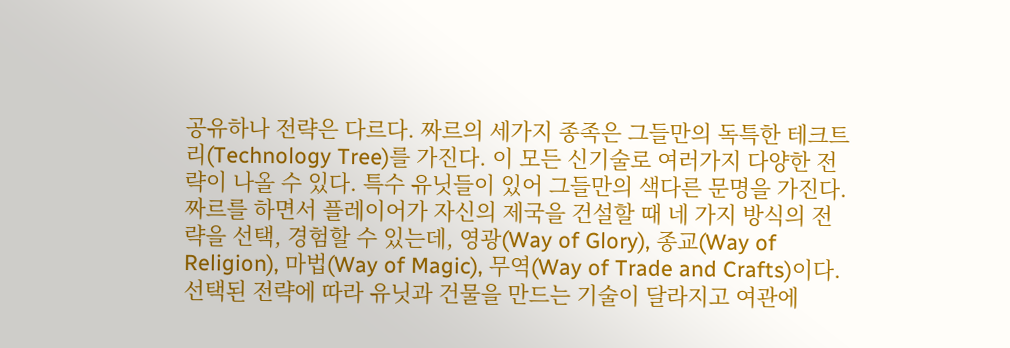공유하나 전략은 다르다. 짜르의 세가지 종족은 그들만의 독특한 테크트리(Technology Tree)를 가진다. 이 모든 신기술로 여러가지 다양한 전략이 나올 수 있다. 특수 유닛들이 있어 그들만의 색다른 문명을 가진다.
짜르를 하면서 플레이어가 자신의 제국을 건설할 때 네 가지 방식의 전략을 선택, 경험할 수 있는데, 영광(Way of Glory), 종교(Way of Religion), 마법(Way of Magic), 무역(Way of Trade and Crafts)이다. 선택된 전략에 따라 유닛과 건물을 만드는 기술이 달라지고 여관에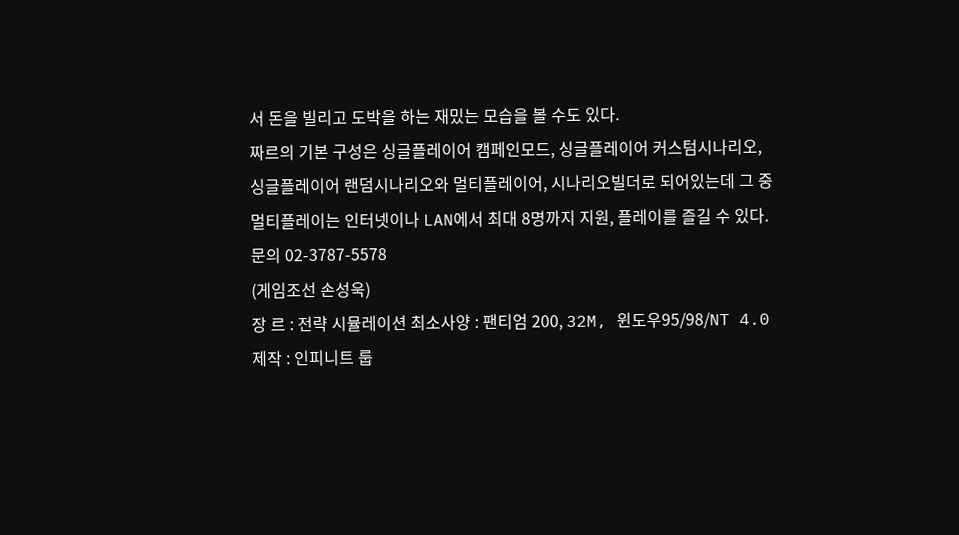서 돈을 빌리고 도박을 하는 재밌는 모습을 볼 수도 있다.
짜르의 기본 구성은 싱글플레이어 캠페인모드, 싱글플레이어 커스텀시나리오, 싱글플레이어 랜덤시나리오와 멀티플레이어, 시나리오빌더로 되어있는데 그 중 멀티플레이는 인터넷이나 LAN에서 최대 8명까지 지원, 플레이를 즐길 수 있다.
문의 02-3787-5578
(게임조선 손성욱)
장 르 : 전략 시뮬레이션 최소사양 : 팬티엄 200, 32M, 윈도우95/98/NT 4.0 제작 : 인피니트 룹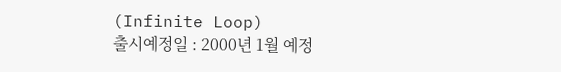(Infinite Loop)
출시예정일 : 2000년 1월 예정